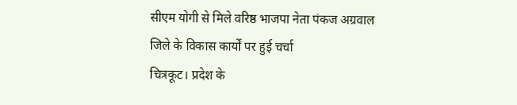सीएम योगी से मिले वरिष्ठ भाजपा नेता पंकज अग्रवाल
जिले के विकास कार्यों पर हुई चर्चा
चित्रकूट। प्रदेश के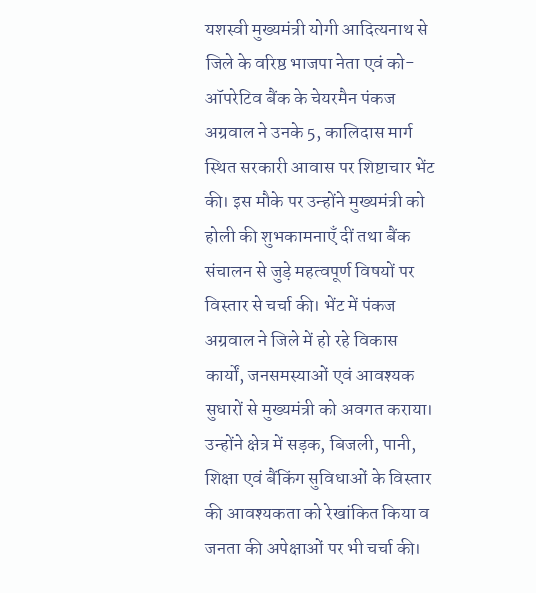यशस्वी मुख्यमंत्री योगी आदित्यनाथ से जिले के वरिष्ठ भाजपा नेता एवं को-ऑपरेटिव बैंक के चेयरमैन पंकज अग्रवाल ने उनके 5, कालिदास मार्ग स्थित सरकारी आवास पर शिष्टाचार भेंट की। इस मौके पर उन्होंने मुख्यमंत्री को होली की शुभकामनाएँ दीं तथा बैंक संचालन से जुड़े महत्वपूर्ण विषयों पर विस्तार से चर्चा की। भेंट में पंकज अग्रवाल ने जिले में हो रहे विकास कार्यों, जनसमस्याओं एवं आवश्यक सुधारों से मुख्यमंत्री को अवगत कराया। उन्होंने क्षेत्र में सड़क, बिजली, पानी, शिक्षा एवं बैंकिंग सुविधाओं के विस्तार की आवश्यकता को रेखांकित किया व जनता की अपेक्षाओं पर भी चर्चा की।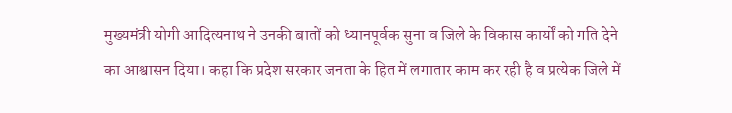मुख्यमंत्री योगी आदित्यनाथ ने उनकी बातों को ध्यानपूर्वक सुना व जिले के विकास कार्यों को गति देने का आश्वासन दिया। कहा कि प्रदेश सरकार जनता के हित में लगातार काम कर रही है व प्रत्येक जिले में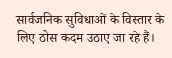सार्वजनिक सुविधाओं के विस्तार के लिए ठोस कदम उठाए जा रहे हैं।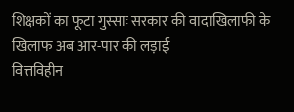शिक्षकों का फूटा गुस्साः सरकार की वादाखिलाफी के खिलाफ अब आर-पार की लड़ाई
वित्तविहीन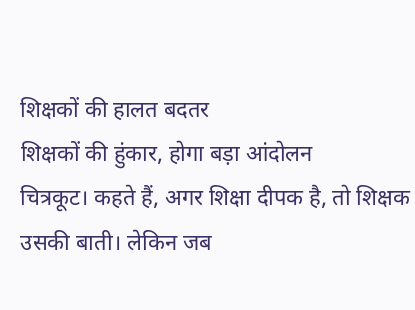शिक्षकों की हालत बदतर
शिक्षकों की हुंकार, होगा बड़ा आंदोलन
चित्रकूट। कहते हैं, अगर शिक्षा दीपक है, तो शिक्षक उसकी बाती। लेकिन जब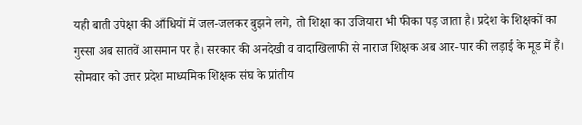यही बाती उपेक्षा की आँधियों में जल-जलकर बुझने लगे, तो शिक्षा का उजियारा भी फीका पड़ जाता है। प्रदेश के शिक्षकों का गुस्सा अब सातवें आसमान पर है। सरकार की अनदेखी व वादाखिलाफी से नाराज शिक्षक अब आर-पार की लड़ाई के मूड में हैं।
सोमवार को उत्तर प्रदेश माध्यमिक शिक्षक संघ के प्रांतीय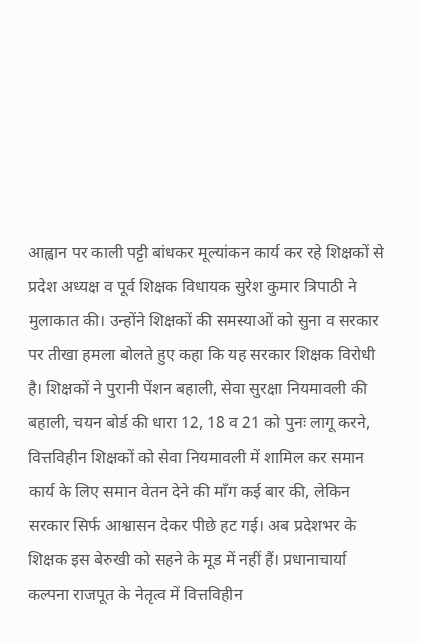आह्वान पर काली पट्टी बांधकर मूल्यांकन कार्य कर रहे शिक्षकों से प्रदेश अध्यक्ष व पूर्व शिक्षक विधायक सुरेश कुमार त्रिपाठी ने मुलाकात की। उन्होंने शिक्षकों की समस्याओं को सुना व सरकार पर तीखा हमला बोलते हुए कहा कि यह सरकार शिक्षक विरोधी है। शिक्षकों ने पुरानी पेंशन बहाली, सेवा सुरक्षा नियमावली की बहाली, चयन बोर्ड की धारा 12, 18 व 21 को पुनः लागू करने, वित्तविहीन शिक्षकों को सेवा नियमावली में शामिल कर समान कार्य के लिए समान वेतन देने की माँग कई बार की, लेकिन सरकार सिर्फ आश्वासन देकर पीछे हट गई। अब प्रदेशभर के शिक्षक इस बेरुखी को सहने के मूड में नहीं हैं। प्रधानाचार्या कल्पना राजपूत के नेतृत्व में वित्तविहीन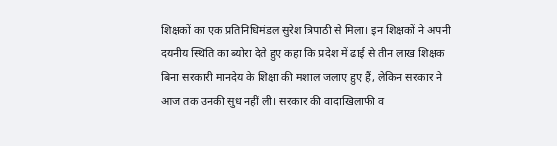शिक्षकों का एक प्रतिनिधिमंडल सुरेश त्रिपाठी से मिला। इन शिक्षकों ने अपनी दयनीय स्थिति का ब्योरा देते हुए कहा कि प्रदेश में ढाई से तीन लाख शिक्षक बिना सरकारी मानदेय के शिक्षा की मशाल जलाए हुए हैं, लेकिन सरकार ने आज तक उनकी सुध नहीं ली। सरकार की वादाखिलाफी व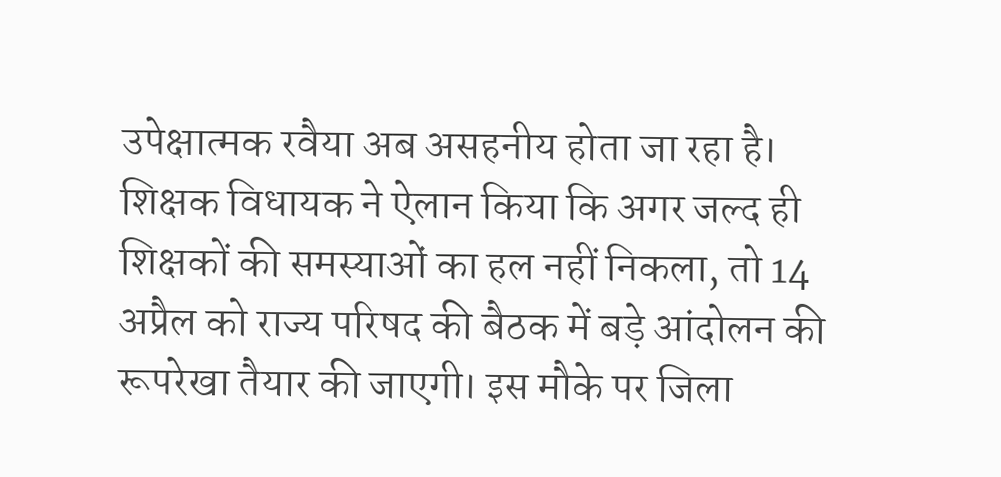उपेक्षात्मक रवैया अब असहनीय होता जा रहा है। शिक्षक विधायक ने ऐलान किया कि अगर जल्द ही शिक्षकों की समस्याओं का हल नहीं निकला, तो 14 अप्रैल को राज्य परिषद की बैठक में बड़े आंदोलन की रूपरेखा तैयार की जाएगी। इस मौके पर जिला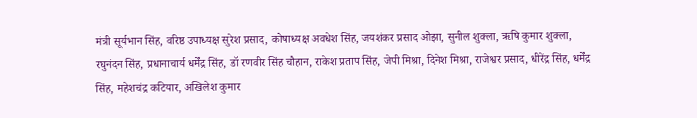मंत्री सूर्यभान सिंह, वरिष्ठ उपाध्यक्ष सुरेश प्रसाद, कोषाध्यक्ष अवधेश सिंह, जयशंकर प्रसाद ओझा, सुनील शुक्ला, ऋषि कुमार शुक्ला, रघुनंदन सिंह, प्रधानाचार्य धर्मेंद्र सिंह, डॉ रणवीर सिंह चौहान, राकेश प्रताप सिंह, जेपी मिश्रा, दिनेश मिश्रा, राजेश्वर प्रसाद, धीरेंद्र सिंह, धर्मेंद्र सिंह, महेशचंद्र कटियार, अखिलेश कुमार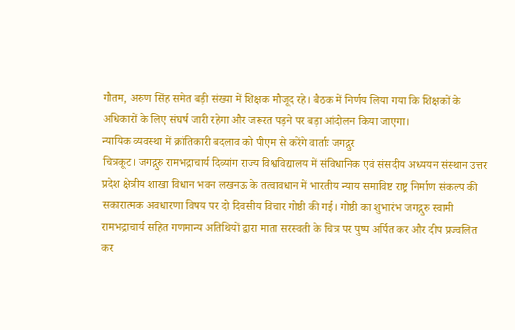गौतम, अरुण सिंह समेत बड़ी संख्या में शिक्षक मौजूद रहे। बैठक में निर्णय लिया गया कि शिक्षकों के अधिकारों के लिए संघर्ष जारी रहेगा और जरूरत पड़ने पर बड़ा आंदोलन किया जाएगा।
न्यायिक व्यवस्था में क्रांतिकारी बदलाव को पीएम से करेंगे वार्ताः जगद्गुर
चित्रकूट। जगद्गुरु रामभद्राचार्य दिव्यांग राज्य विश्वविद्यालय में संविधानिक एवं संसदीय अध्ययन संस्थान उत्तर प्रदेश क्षेत्रीय शाखा विधान भवन लखनऊ के तत्वावधान में भारतीय न्याय समाविष्ट राष्ट्र निर्माण संकल्प की सकारात्मक अवधारणा विषय पर दो दिवसीय विचार गोष्ठी की गई। गोष्ठी का शुभारंभ जगद्गुरु स्वामी रामभद्राचार्य सहित गणमान्य अतिथियों द्वारा माता सरस्वती के चित्र पर पुष्प अर्पित कर और दीप प्रज्वलित कर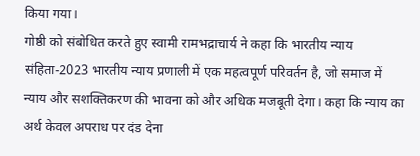किया गया।
गोष्ठी को संबोधित करते हुए स्वामी रामभद्राचार्य ने कहा कि भारतीय न्याय संहिता-2023 भारतीय न्याय प्रणाली में एक महत्वपूर्ण परिवर्तन है, जो समाज में न्याय और सशक्तिकरण की भावना को और अधिक मजबूती देगा। कहा कि न्याय का अर्थ केवल अपराध पर दंड देना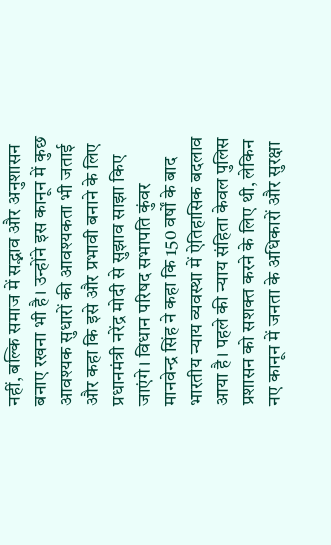नहीं, बल्कि समाज में सद्भाव और अनुशासन बनाए रखना भी है। उन्होंने इस कानून में कुछ आवश्यक सुधारों की आवश्यकता भी जताई और कहा कि इसे और प्रभावी बनाने के लिए प्रधानमंत्री नरेंद्र मोदी से सुझाव साझा किए जाएंगे। विधान परिषद सभापति कुंवर मानवेन्द्र सिंह ने कहा कि 150 वर्षों के बाद भारतीय न्याय व्यवस्था में ऐतिहासिक बदलाव आया है। पहले की न्याय संहिता केवल पुलिस प्रशासन को सशक्त करने के लिए थी, लेकिन नए कानून में जनता के अधिकारों और सुरक्षा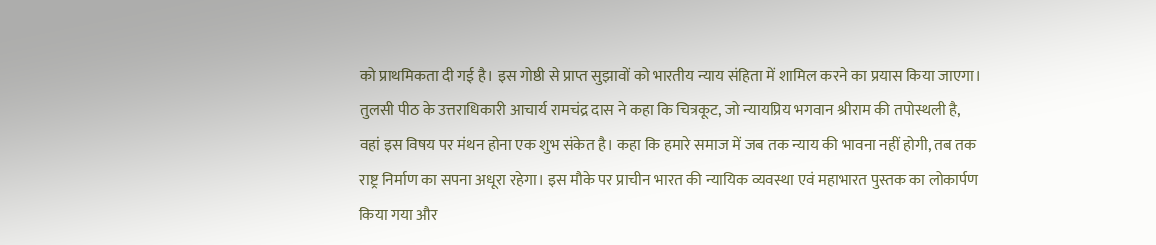को प्राथमिकता दी गई है। इस गोष्ठी से प्राप्त सुझावों को भारतीय न्याय संहिता में शामिल करने का प्रयास किया जाएगा। तुलसी पीठ के उत्तराधिकारी आचार्य रामचंद्र दास ने कहा कि चित्रकूट, जो न्यायप्रिय भगवान श्रीराम की तपोस्थली है, वहां इस विषय पर मंथन होना एक शुभ संकेत है। कहा कि हमारे समाज में जब तक न्याय की भावना नहीं होगी, तब तक राष्ट्र निर्माण का सपना अधूरा रहेगा। इस मौके पर प्राचीन भारत की न्यायिक व्यवस्था एवं महाभारत पुस्तक का लोकार्पण किया गया और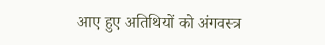आए हुए अतिथियों को अंगवस्त्र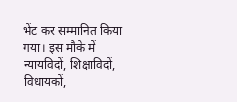भेंट कर सम्मानित किया गया। इस मौके में न्यायविदों, शिक्षाविदों, विधायकों,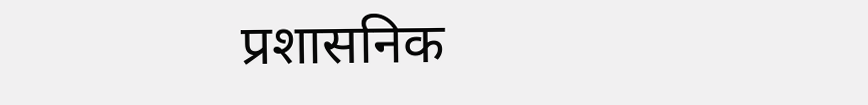प्रशासनिक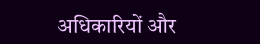अधिकारियों और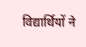विद्यार्थियों ने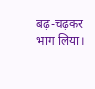बढ़-चढ़कर भाग लिया।